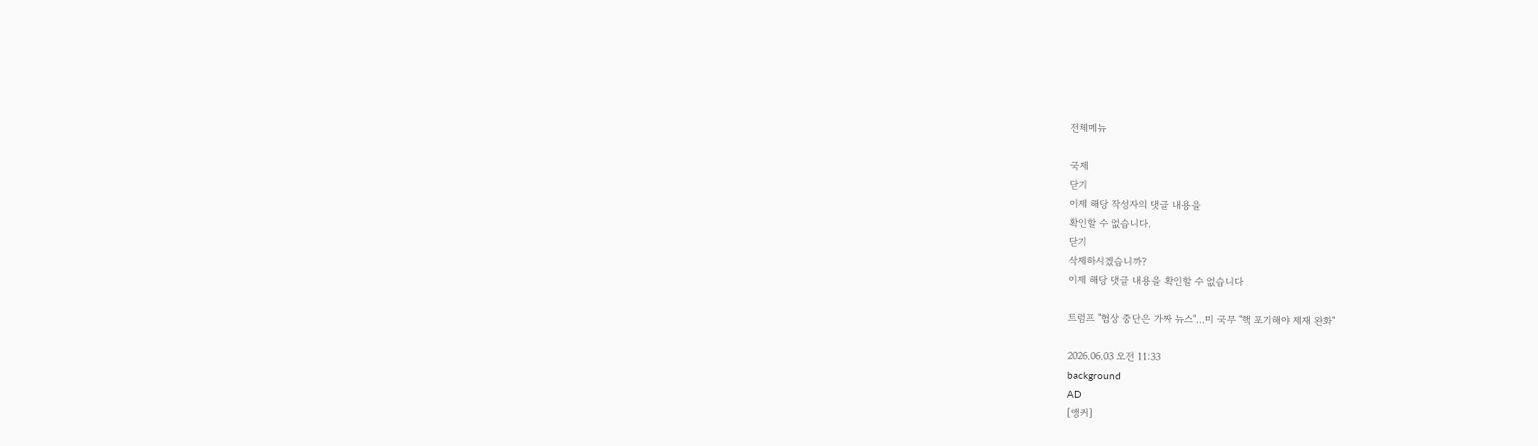전체메뉴

국제
닫기
이제 해당 작성자의 댓글 내용을
확인할 수 없습니다.
닫기
삭제하시겠습니까?
이제 해당 댓글 내용을 확인할 수 없습니다

트럼프 "협상 중단은 가짜 뉴스"...미 국무 "핵 포기해야 제재 완화"

2026.06.03 오전 11:33
background
AD
[앵커]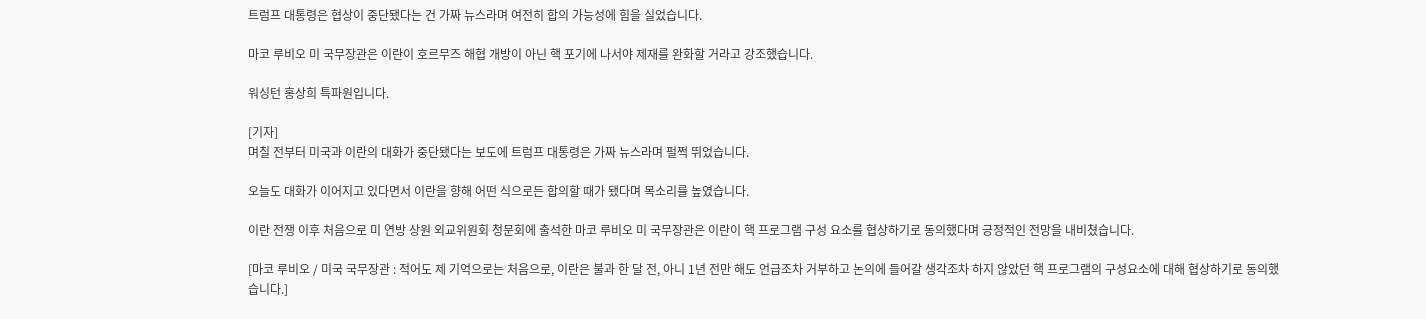트럼프 대통령은 협상이 중단됐다는 건 가짜 뉴스라며 여전히 합의 가능성에 힘을 실었습니다.

마코 루비오 미 국무장관은 이란이 호르무즈 해협 개방이 아닌 핵 포기에 나서야 제재를 완화할 거라고 강조했습니다.

워싱턴 홍상희 특파원입니다.

[기자]
며칠 전부터 미국과 이란의 대화가 중단됐다는 보도에 트럼프 대통령은 가짜 뉴스라며 펄쩍 뛰었습니다.

오늘도 대화가 이어지고 있다면서 이란을 향해 어떤 식으로든 합의할 때가 됐다며 목소리를 높였습니다.

이란 전쟁 이후 처음으로 미 연방 상원 외교위원회 청문회에 출석한 마코 루비오 미 국무장관은 이란이 핵 프로그램 구성 요소를 협상하기로 동의했다며 긍정적인 전망을 내비쳤습니다.

[마코 루비오 / 미국 국무장관 : 적어도 제 기억으로는 처음으로, 이란은 불과 한 달 전, 아니 1년 전만 해도 언급조차 거부하고 논의에 들어갈 생각조차 하지 않았던 핵 프로그램의 구성요소에 대해 협상하기로 동의했습니다.]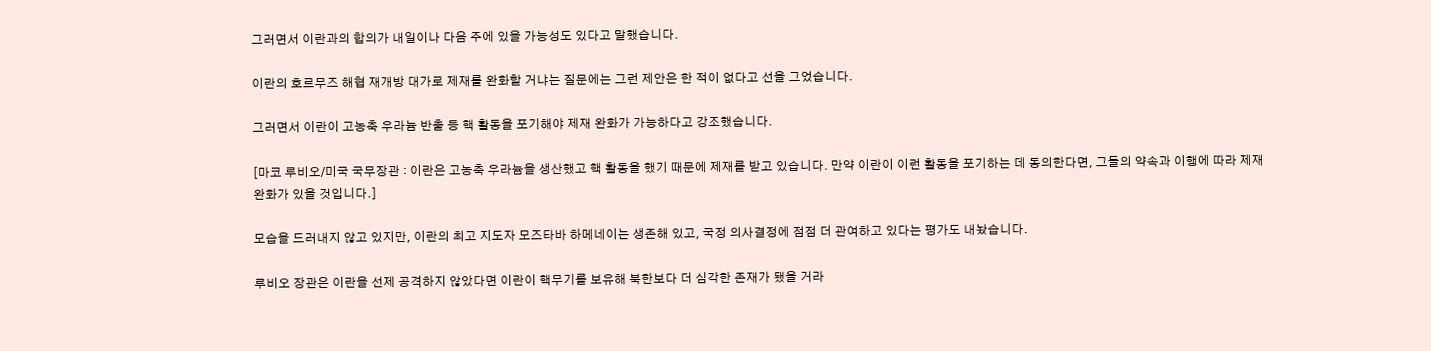그러면서 이란과의 합의가 내일이나 다음 주에 있을 가능성도 있다고 말했습니다.

이란의 호르무즈 해협 재개방 대가로 제재를 완화할 거냐는 질문에는 그런 제안은 한 적이 없다고 선을 그었습니다.

그러면서 이란이 고농축 우라늄 반출 등 핵 활동을 포기해야 제재 완화가 가능하다고 강조했습니다.

[마코 루비오/미국 국무장관 : 이란은 고농축 우라늄을 생산했고 핵 활동을 했기 때문에 제재를 받고 있습니다. 만약 이란이 이런 활동을 포기하는 데 동의한다면, 그들의 약속과 이행에 따라 제재 완화가 있을 것입니다.]

모습을 드러내지 않고 있지만, 이란의 최고 지도자 모즈타바 하메네이는 생존해 있고, 국정 의사결정에 점점 더 관여하고 있다는 평가도 내놨습니다.

루비오 장관은 이란을 선제 공격하지 않았다면 이란이 핵무기를 보유해 북한보다 더 심각한 존재가 됐을 거라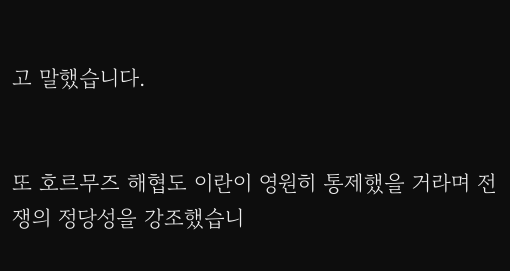고 말했습니다.


또 호르무즈 해협도 이란이 영원히 통제했을 거라며 전쟁의 정당성을 강조했습니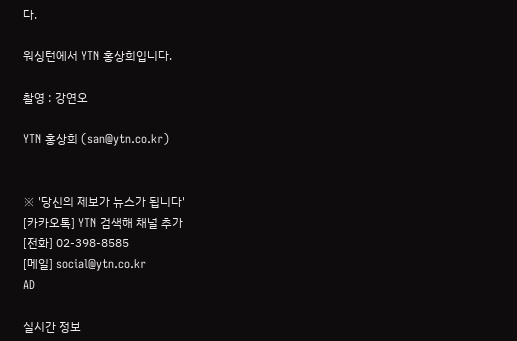다.

워싱턴에서 YTN 홍상희입니다.

촬영 : 강연오

YTN 홍상희 (san@ytn.co.kr)


※ '당신의 제보가 뉴스가 됩니다'
[카카오톡] YTN 검색해 채널 추가
[전화] 02-398-8585
[메일] social@ytn.co.kr
AD

실시간 정보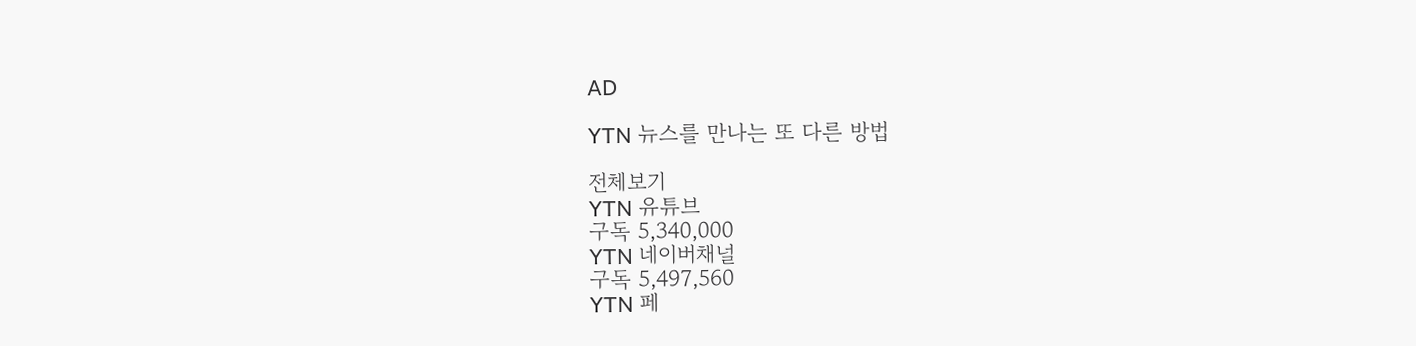AD

YTN 뉴스를 만나는 또 다른 방법

전체보기
YTN 유튜브
구독 5,340,000
YTN 네이버채널
구독 5,497,560
YTN 페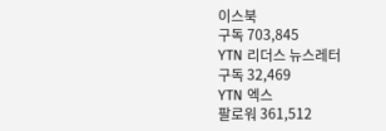이스북
구독 703,845
YTN 리더스 뉴스레터
구독 32,469
YTN 엑스
팔로워 361,512